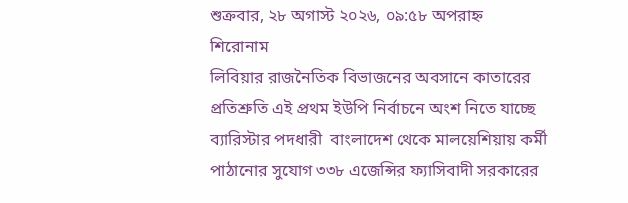শুক্রবার, ২৮ অগাস্ট ২০২৬, ০৯:৫৮ অপরাহ্ন
শিরোনাম
লিবিয়ার রাজনৈতিক বিভাজনের অবসানে কাতারের প্রতিশ্রুতি এই প্রথম ইউপি নির্বাচনে অংশ নিতে যাচ্ছে ব্যারিস্টার পদধারী  বাংলাদেশ থেকে মালয়েশিয়ায় কর্মী পাঠানোর সুযোগ ৩৩৮ এজেন্সির ফ্যাসিবাদী সরকারের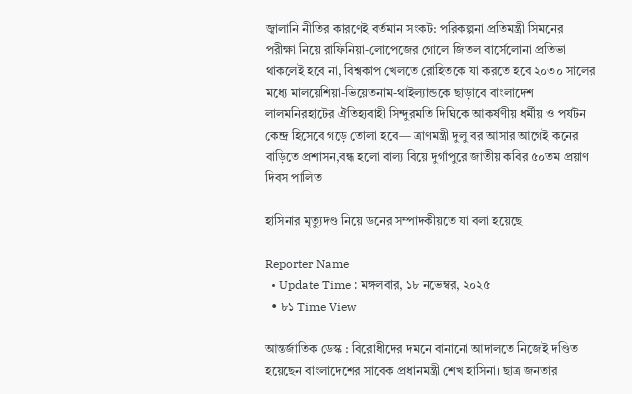জ্বালানি নীতির কারণেই বর্তমান সংকট: পরিকল্পনা প্রতিমন্ত্রী সিমনের পরীক্ষা নিয়ে রাফিনিয়া-লোপেজের গোলে জিতল বার্সেলোনা প্রতিভা থাকলেই হবে না, বিশ্বকাপ খেলতে রোহিতকে যা করতে হবে ২০৩০ সালের মধ্যে মালয়েশিয়া-ভিয়েতনাম-থাইল্যান্ডকে ছাড়াবে বাংলাদেশ লালমনিরহাটের ঐতিহ্যবাহী সিন্দুরমতি দিঘিকে আকর্ষণীয় ধর্মীয় ও পর্যটন কেন্দ্র হিসেবে গড়ে তোলা হবে— ত্রাণমন্ত্রী দুলু বর আসার আগেই কনের বাড়িতে প্রশাসন,বন্ধ হলো বাল্য বিয়ে দুর্গাপুরে জাতীয় কবির ৫০তম প্রয়াণ দিবস পালিত

হাসিনার মৃত্যুদণ্ড নিয়ে ডনের সম্পাদকীয়তে যা বলা হয়েছে

Reporter Name
  • Update Time : মঙ্গলবার, ১৮ নভেম্বর, ২০২৫
  • ৮১ Time View

আন্তর্জাতিক ডেস্ক : বিরোধীদের দমনে বানানো আদালতে নিজেই দণ্ডিত হয়েছেন বাংলাদেশের সাবেক প্রধানমন্ত্রী শেখ হাসিনা। ছাত্র জনতার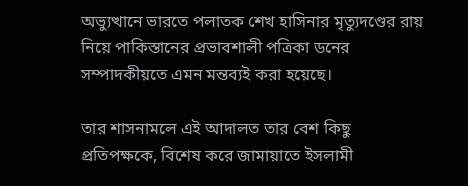অভ্যুত্থানে ভারতে পলাতক শেখ হাসিনার মৃত্যুদণ্ডের রায় নিয়ে পাকিস্তানের প্রভাবশালী পত্রিকা ডনের সম্পাদকীয়তে এমন মন্তব্যই করা হয়েছে।

তার শাসনামলে এই আদালত তার বেশ কিছু প্রতিপক্ষকে, বিশেষ করে জামায়াতে ইসলামী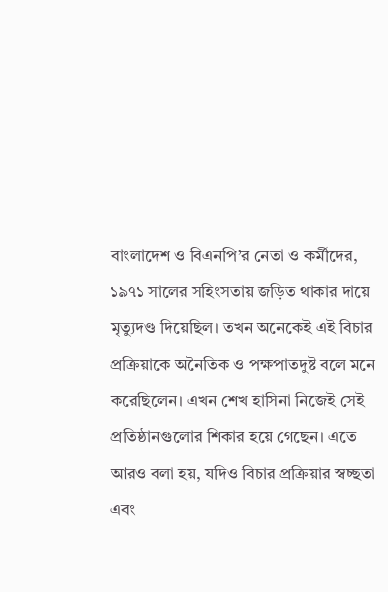বাংলাদেশ ও বিএনপি’র নেতা ও কর্মীদের, ১৯৭১ সালের সহিংসতায় জড়িত থাকার দায়ে মৃত্যুদণ্ড দিয়েছিল। তখন অনেকেই এই বিচার প্রক্রিয়াকে অনৈতিক ও পক্ষপাতদুষ্ট বলে মনে করেছিলেন। এখন শেখ হাসিনা নিজেই সেই প্রতিষ্ঠানগুলোর শিকার হয়ে গেছেন। এতে আরও বলা হয়, যদিও বিচার প্রক্রিয়ার স্বচ্ছতা এবং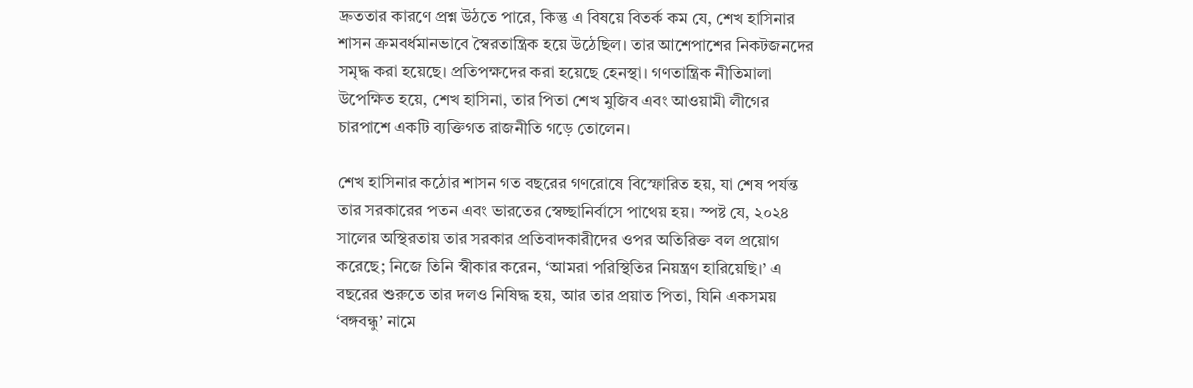দ্রুততার কারণে প্রশ্ন উঠতে পারে, কিন্তু এ বিষয়ে বিতর্ক কম যে, শেখ হাসিনার শাসন ক্রমবর্ধমানভাবে স্বৈরতান্ত্রিক হয়ে উঠেছিল। তার আশেপাশের নিকটজনদের সমৃদ্ধ করা হয়েছে। প্রতিপক্ষদের করা হয়েছে হেনস্থা। গণতান্ত্রিক নীতিমালা উপেক্ষিত হয়ে, শেখ হাসিনা, তার পিতা শেখ মুজিব এবং আওয়ামী লীগের চারপাশে একটি ব্যক্তিগত রাজনীতি গড়ে তোলেন।

শেখ হাসিনার কঠোর শাসন গত বছরের গণরোষে বিস্ফোরিত হয়, যা শেষ পর্যন্ত তার সরকারের পতন এবং ভারতের স্বেচ্ছানির্বাসে পাথেয় হয়। স্পষ্ট যে, ২০২৪ সালের অস্থিরতায় তার সরকার প্রতিবাদকারীদের ওপর অতিরিক্ত বল প্রয়োগ করেছে; নিজে তিনি স্বীকার করেন, ‘আমরা পরিস্থিতির নিয়ন্ত্রণ হারিয়েছি।’ এ বছরের শুরুতে তার দলও নিষিদ্ধ হয়, আর তার প্রয়াত পিতা, যিনি একসময় ‘বঙ্গবন্ধু’ নামে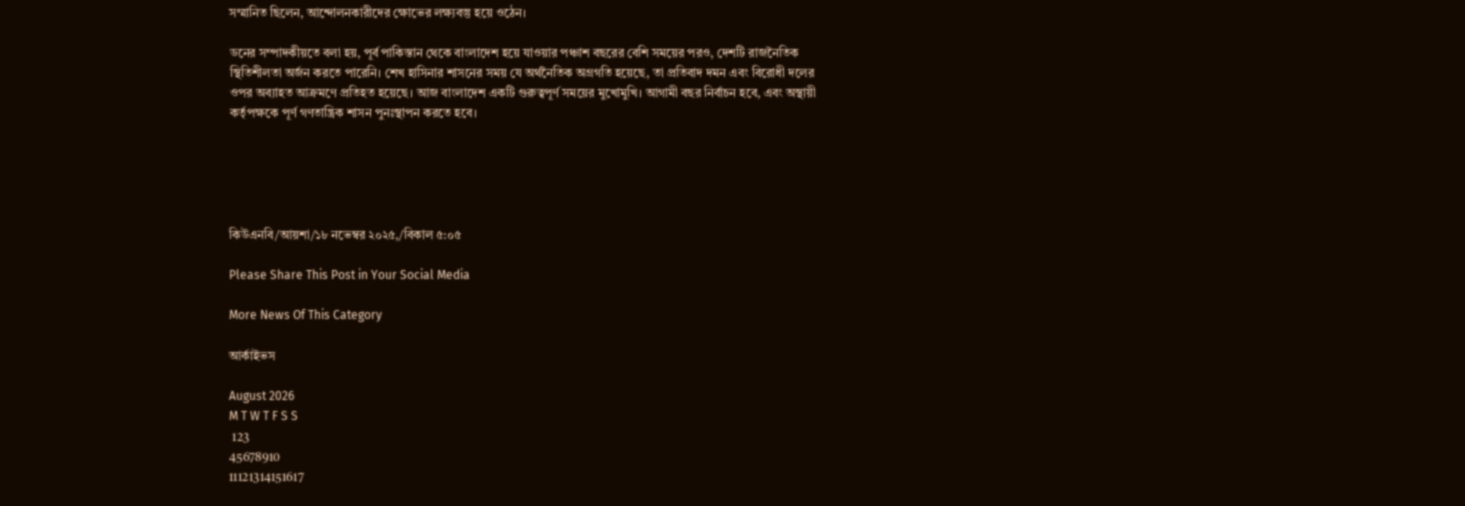সম্মানিত ছিলেন, আন্দোলনকারীদের ক্ষোভের লক্ষ্যবস্তু হয়ে ওঠেন।

ডনের সম্পাদকীয়তে বলা হয়, পূর্ব পাকিস্তান থেকে বাংলাদেশ হয়ে যাওয়ার পঞ্চাশ বছরের বেশি সময়ের পরও, দেশটি রাজনৈতিক স্থিতিশীলতা অর্জন করতে পারেনি। শেখ হাসিনার শাসনের সময় যে অর্থনৈতিক অগ্রগতি হয়েছে, তা প্রতিবাদ দমন এবং বিরোধী দলের ওপর অব্যাহত আক্রমণে প্রতিহত হয়েছে। আজ বাংলাদেশ একটি গুরুত্বপূর্ণ সময়ের মুখোমুখি। আগামী বছর নির্বাচন হবে, এবং অস্থায়ী কর্তৃপক্ষকে পূর্ণ গণতান্ত্রিক শাসন পুনঃস্থাপন করতে হবে।





কিউএনবি/আয়শা/১৮ নভেম্বর ২০২৫,/বিকাল ৫:০৫

Please Share This Post in Your Social Media

More News Of This Category

আর্কাইভস

August 2026
M T W T F S S
 123
45678910
11121314151617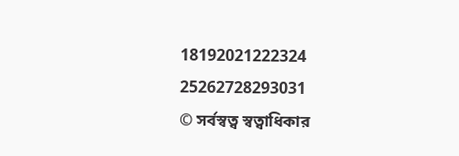18192021222324
25262728293031
© সর্বস্বত্ব স্বত্বাধিকার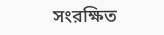সংরক্ষিত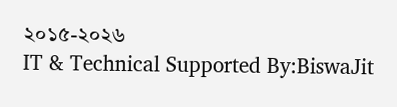২০১৫-২০২৬
IT & Technical Supported By:BiswaJit